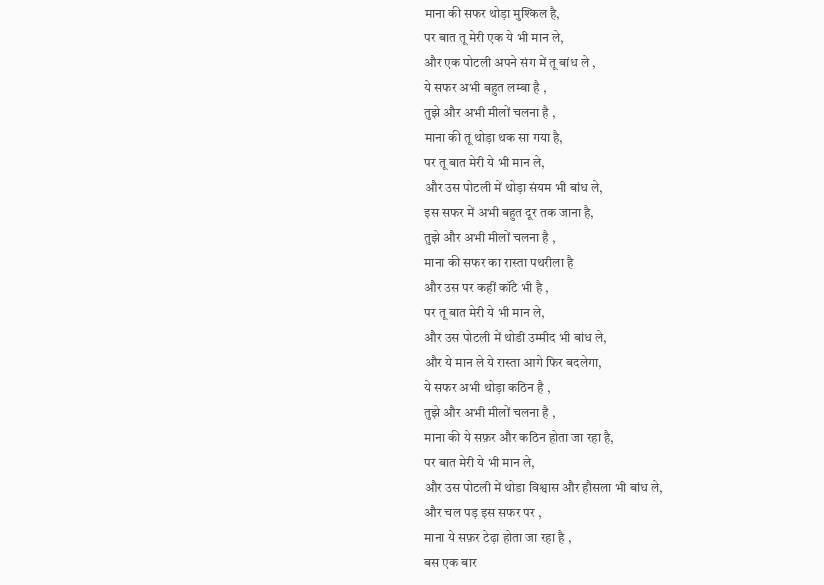माना की सफर थोड़ा मुश्किल है,
पर बात तू मेरी एक ये भी मान ले,
और एक पोटली अपने संग में तू बांध ले ,
ये सफर अभी बहुत लम्बा है ,
तुझे और अभी मीलों चलना है ,
माना की तू थोड़ा थक सा गया है,
पर तू बात मेरी ये भी मान ले,
और उस पोटली में थोड़ा संयम भी बांध ले,
इस सफर में अभी बहुत दूर तक जाना है,
तुझे और अभी मीलों चलना है ,
माना की सफर का रास्ता पथरीला है
और उस पर कहीं कॉंटे भी है ,
पर तू बात मेरी ये भी मान ले,
और उस पोटली में थोडी उम्मीद भी बांध ले,
और ये मान ले ये रास्ता आगे फिर बदलेगा,
ये सफर अभी थोड़ा कठिन है ,
तुझे और अभी मीलों चलना है ,
माना की ये सफ़र और कठिन होता जा रहा है,
पर बात मेरी ये भी मान ले,
और उस पोटली में थोडा विश्वास और हौसला भी बांध ले,
और चल पड़ इस सफर पर ,
माना ये सफ़र टेढ़ा होता जा रहा है ,
बस एक बार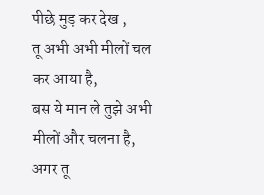पीछे मुड़ कर देख ,
तू अभी अभी मीलों चल कर आया है,
बस ये मान ले तुझे अभी मीलों और चलना है,
अगर तू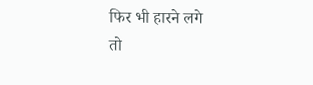फिर भी हारने लगे
तो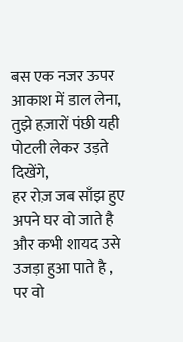बस एक नजर ऊपर आकाश में डाल लेना,
तुझे हज़ारों पंछी यही पोटली लेकर उड़ते दिखेंगे,
हर रोज़ जब साँझ हुए अपने घर वो जाते है
और कभी शायद उसे उजड़ा हुआ पाते है ,
पर वो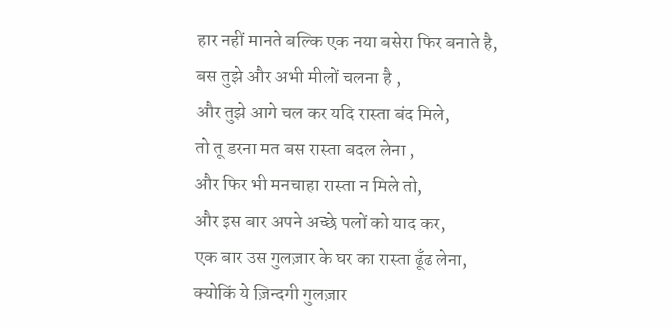हार नहीं मानते बल्कि एक नया बसेरा फिर बनाते है,
बस तुझे और अभी मीलों चलना है ,
और तुझे आगे चल कर यदि रास्ता बंद मिले,
तो तू डरना मत बस रास्ता बदल लेना ,
और फिर भी मनचाहा रास्ता न मिले तो,
और इस बार अपने अच्छे पलों को याद कर,
एक बार उस गुलज़ार के घर का रास्ता ढूँढ लेना,
क्योकिं ये ज़िन्दगी गुलज़ार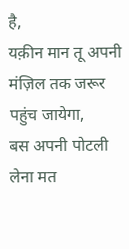है,
यक़ीन मान तू अपनी मंज़िल तक जरूर पहुंच जायेगा,
बस अपनी पोटली लेना मत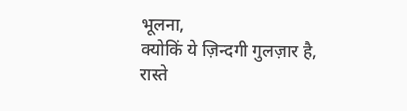भूलना,
क्योकिं ये ज़िन्दगी गुलज़ार है,
रास्ते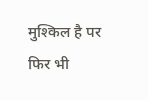मुश्किल है पर फिर भी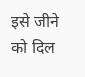इसे जीने को दिल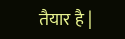तैयार है |